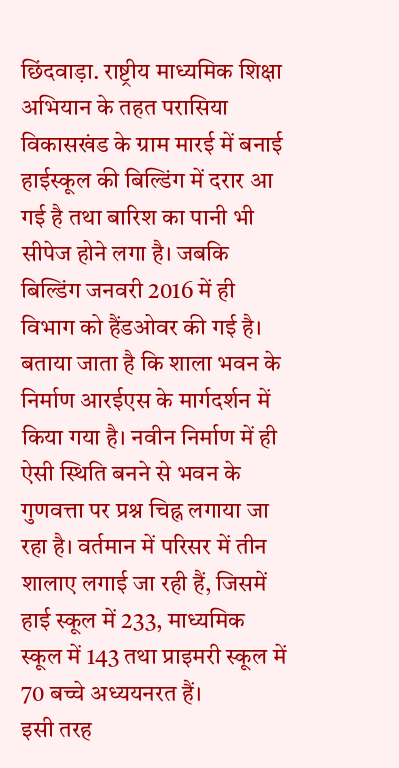छिंदवाड़ा. राष्ट्रीय माध्यमिक शिक्षा अभियान के तहत परासिया विकासखंड के ग्राम मारई में बनाई हाईस्कूल की बिल्डिंग में दरार आ गई है तथा बारिश का पानी भी सीपेज होने लगा है। जबकि बिल्डिंग जनवरी 2016 में ही विभाग को हैंडओवर की गई है।
बताया जाता है कि शाला भवन के निर्माण आरईएस के मार्गदर्शन में किया गया है। नवीन निर्माण में ही ऐसी स्थिति बनने से भवन के गुणवत्ता पर प्रश्न चिह्न लगाया जा रहा है। वर्तमान में परिसर में तीन शालाए लगाई जा रही हैं, जिसमें हाई स्कूल में 233, माध्यमिक स्कूल में 143 तथा प्राइमरी स्कूल में 70 बच्चे अध्ययनरत हैं।
इसी तरह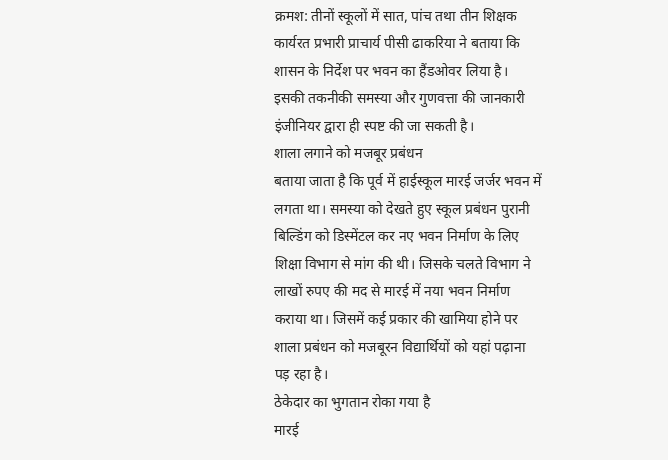क्रमश: तीनों स्कूलों में सात, पांच तथा तीन शिक्षक कार्यरत प्रभारी प्राचार्य पीसी ढाकरिया ने बताया कि शासन के निर्देश पर भवन का हैंडओवर लिया है। इसकी तकनीकी समस्या और गुणवत्ता की जानकारी इंजीनियर द्वारा ही स्पष्ट की जा सकती है।
शाला लगाने को मजबूर प्रबंधन
बताया जाता है कि पूर्व में हाईस्कूल मारई जर्जर भवन में लगता था। समस्या को देखते हुए स्कूल प्रबंधन पुरानी बिल्डिंग को डिस्मेंटल कर नए भवन निर्माण के लिए शिक्षा विभाग से मांग की थी। जिसके चलते विभाग ने लाखों रुपए की मद से मारई में नया भवन निर्माण कराया था। जिसमें कई प्रकार की खामिया होने पर शाला प्रबंधन को मजबूरन विद्यार्थियों को यहां पढ़ाना पड़ रहा है।
ठेकेदार का भुगतान रोका गया है
मारई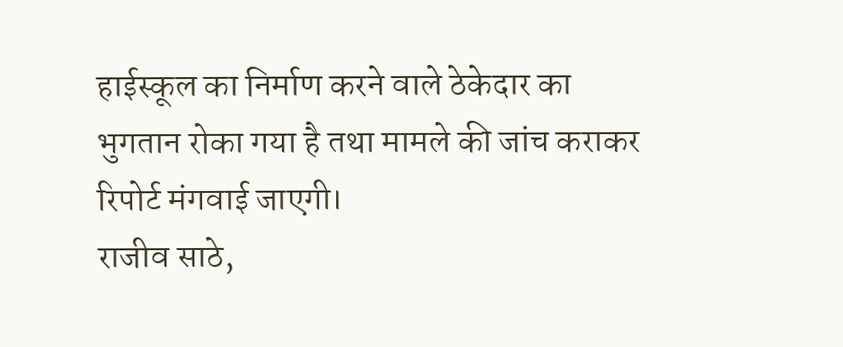हाईस्कूल का निर्माण करने वाले ठेकेदार का भुगतान रोका गया है तथा मामले की जांच कराकर रिपोर्ट मंगवाई जाएगी।
राजीव साठे,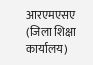आरएमएसए (जिला शिक्षा कार्यालय)